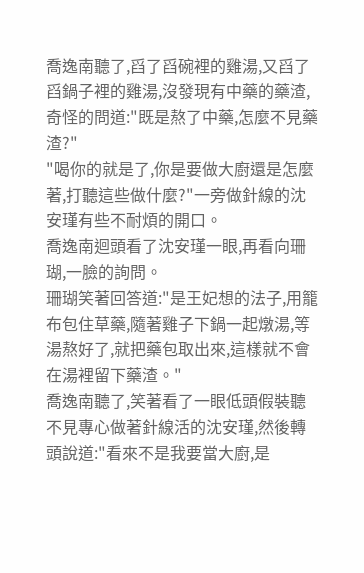喬逸南聽了,舀了舀碗裡的雞湯,又舀了舀鍋子裡的雞湯,沒發現有中藥的藥渣,奇怪的問道:"既是熬了中藥,怎麼不見藥渣?"
"喝你的就是了,你是要做大廚還是怎麼著,打聽這些做什麼?"一旁做針線的沈安瑾有些不耐煩的開口。
喬逸南迴頭看了沈安瑾一眼,再看向珊瑚,一臉的詢問。
珊瑚笑著回答道:"是王妃想的法子,用籠布包住草藥,隨著雞子下鍋一起燉湯,等湯熬好了,就把藥包取出來,這樣就不會在湯裡留下藥渣。"
喬逸南聽了,笑著看了一眼低頭假裝聽不見專心做著針線活的沈安瑾,然後轉頭說道:"看來不是我要當大廚,是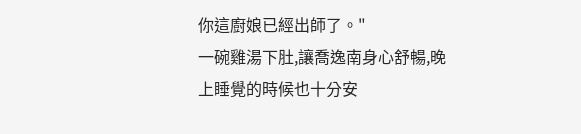你這廚娘已經出師了。"
一碗雞湯下肚,讓喬逸南身心舒暢,晚上睡覺的時候也十分安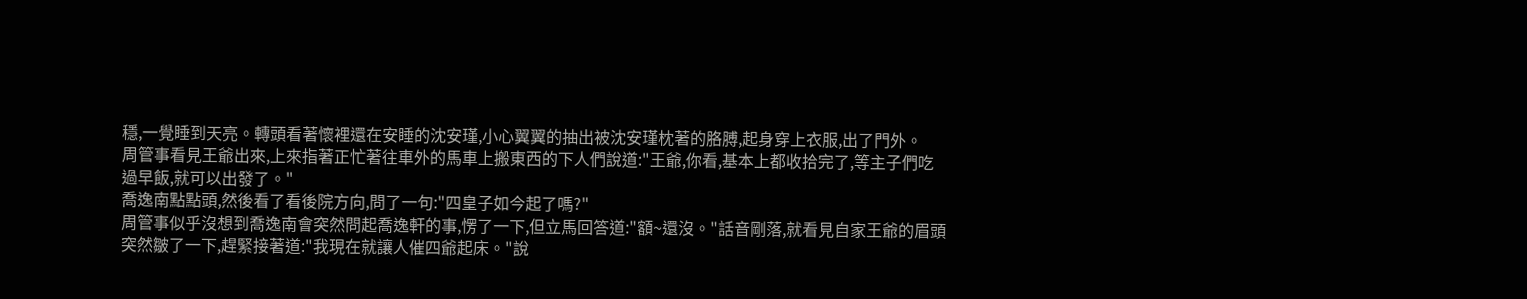穩,一覺睡到天亮。轉頭看著懷裡還在安睡的沈安瑾,小心翼翼的抽出被沈安瑾枕著的胳膊,起身穿上衣服,出了門外。
周管事看見王爺出來,上來指著正忙著往車外的馬車上搬東西的下人們說道:"王爺,你看,基本上都收拾完了,等主子們吃過早飯,就可以出發了。"
喬逸南點點頭,然後看了看後院方向,問了一句:"四皇子如今起了嗎?"
周管事似乎沒想到喬逸南會突然問起喬逸軒的事,愣了一下,但立馬回答道:"額~還沒。"話音剛落,就看見自家王爺的眉頭突然皺了一下,趕緊接著道:"我現在就讓人催四爺起床。"說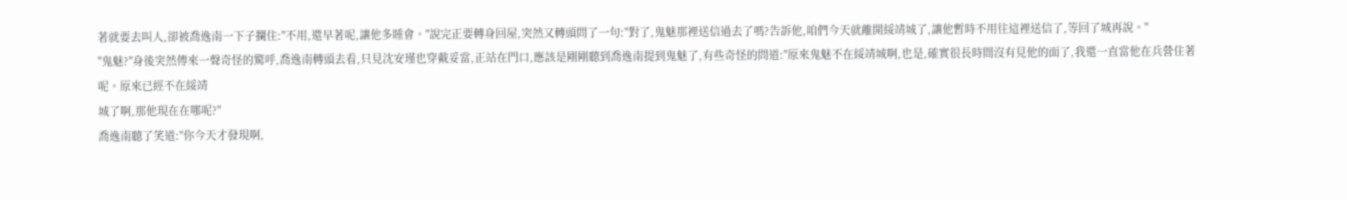著就要去叫人,卻被喬逸南一下子攔住:"不用,還早著呢,讓他多睡會。"說完正要轉身回屋,突然又轉頭問了一句:"對了,鬼魅那裡送信過去了嗎?告訴他,咱們今天就離開綏靖城了,讓他暫時不用往這裡送信了,等回了城再說。"
"鬼魅?"身後突然傳來一聲奇怪的驚呼,喬逸南轉頭去看,只見沈安瑾也穿戴妥當,正站在門口,應該是剛剛聽到喬逸南提到鬼魅了,有些奇怪的問道:"原來鬼魅不在綏靖城啊,也是,確實很長時間沒有見他的面了,我還一直當他在兵營住著呢。原來已經不在綏靖
城了啊,那他現在在哪呢?"
喬逸南聽了笑道:"你今天才發現啊,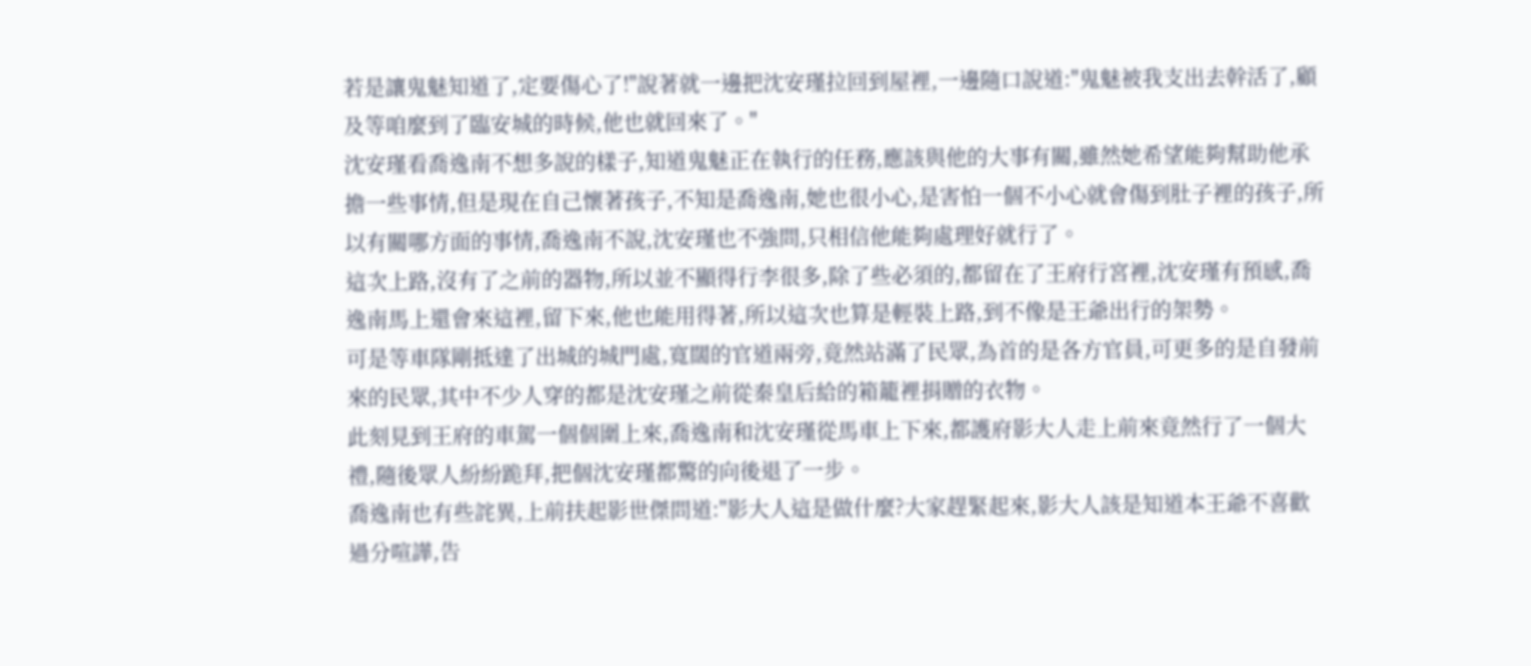若是讓鬼魅知道了,定要傷心了!"說著就一邊把沈安瑾拉回到屋裡,一邊隨口說道:"鬼魅被我支出去幹活了,顧及等咱麼到了臨安城的時候,他也就回來了。"
沈安瑾看喬逸南不想多說的樣子,知道鬼魅正在執行的任務,應該與他的大事有關,雖然她希望能夠幫助他承擔一些事情,但是現在自己懷著孩子,不知是喬逸南,她也很小心,是害怕一個不小心就會傷到肚子裡的孩子,所以有關哪方面的事情,喬逸南不說,沈安瑾也不強問,只相信他能夠處理好就行了。
這次上路,沒有了之前的器物,所以並不顯得行李很多,除了些必須的,都留在了王府行宮裡,沈安瑾有預感,喬逸南馬上還會來這裡,留下來,他也能用得著,所以這次也算是輕裝上路,到不像是王爺出行的架勢。
可是等車隊剛抵達了出城的城門處,寬闊的官道兩旁,竟然站滿了民眾,為首的是各方官員,可更多的是自發前來的民眾,其中不少人穿的都是沈安瑾之前從秦皇后給的箱籠裡捐贈的衣物。
此刻見到王府的車駕一個個圍上來,喬逸南和沈安瑾從馬車上下來,都護府影大人走上前來竟然行了一個大禮,隨後眾人紛紛跪拜,把個沈安瑾都驚的向後退了一步。
喬逸南也有些詫異,上前扶起影世傑問道:"影大人這是做什麼?大家趕緊起來,影大人該是知道本王爺不喜歡過分喧譁,告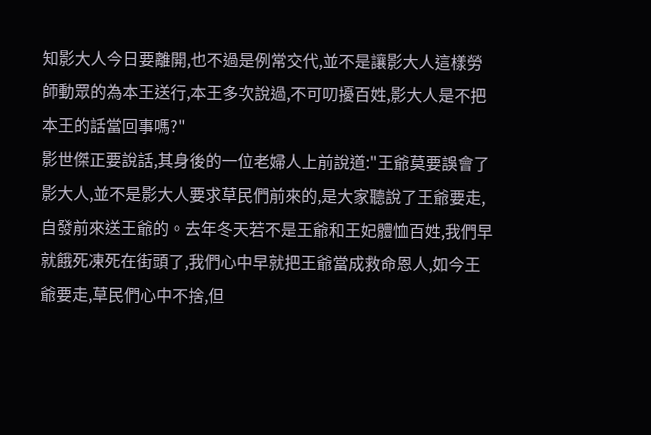知影大人今日要離開,也不過是例常交代,並不是讓影大人這樣勞師動眾的為本王送行,本王多次說過,不可叨擾百姓,影大人是不把本王的話當回事嗎?"
影世傑正要說話,其身後的一位老婦人上前說道:"王爺莫要誤會了影大人,並不是影大人要求草民們前來的,是大家聽說了王爺要走,自發前來送王爺的。去年冬天若不是王爺和王妃體恤百姓,我們早就餓死凍死在街頭了,我們心中早就把王爺當成救命恩人,如今王爺要走,草民們心中不捨,但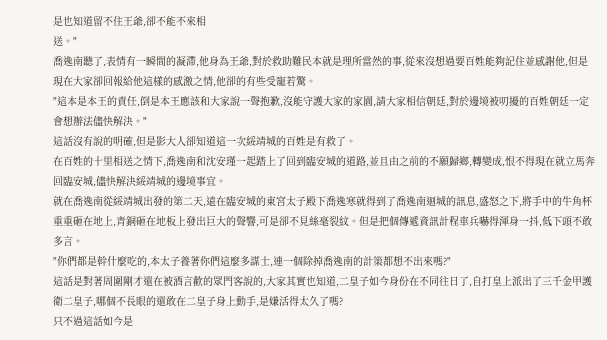是也知道留不住王爺,卻不能不來相
送。"
喬逸南聽了,表情有一瞬間的凝滯,他身為王爺,對於救助難民本就是理所當然的事,從來沒想過要百姓能夠記住並感謝他,但是現在大家卻回報給他這樣的感激之情,他卻的有些受寵若驚。
"這本是本王的責任,倒是本王應該和大家說一聲抱歉,沒能守護大家的家園,請大家相信朝廷,對於邊境被叨擾的百姓朝廷一定會想辦法儘快解決。"
這話沒有說的明確,但是影大人卻知道這一次綏靖城的百姓是有救了。
在百姓的十里相送之情下,喬逸南和沈安瑾一起踏上了回到臨安城的道路,並且由之前的不願歸鄉,轉變成,恨不得現在就立馬奔回臨安城,儘快解決綏靖城的邊境事宜。
就在喬逸南從綏靖城出發的第二天,遠在臨安城的東宮太子殿下喬逸寒就得到了喬逸南迴城的訊息,盛怒之下,將手中的牛角杯重重砸在地上,青銅砸在地板上發出巨大的聲響,可是卻不見絲毫裂紋。但是把個傳遞資訊計程車兵嚇得渾身一抖,低下頭不敢多言。
"你們都是幹什麼吃的,本太子養著你們這麼多謀士,連一個除掉喬逸南的計策都想不出來嗎?"
這話是對著周圍剛才還在被酒言歡的眾門客說的,大家其實也知道,二皇子如今身份在不同往日了,自打皇上派出了三千金甲護衛二皇子,哪個不長眼的還敢在二皇子身上動手,是嫌活得太久了嗎?
只不過這話如今是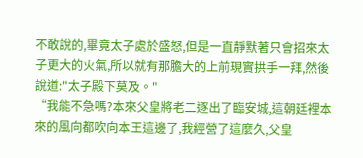不敢說的,畢竟太子處於盛怒,但是一直靜默著只會招來太子更大的火氣,所以就有那膽大的上前現實拱手一拜,然後說道:"太子殿下莫及。"
“我能不急嗎?本來父皇將老二逐出了臨安城,這朝廷裡本來的風向都吹向本王這邊了,我經營了這麼久,父皇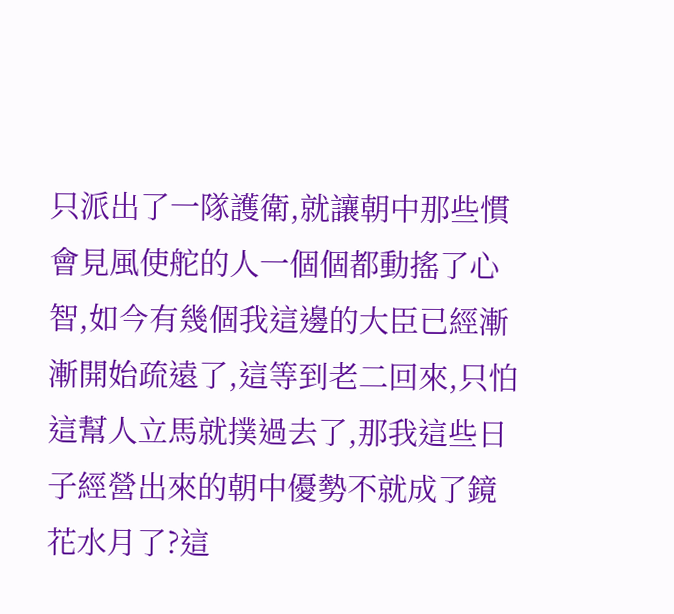只派出了一隊護衛,就讓朝中那些慣會見風使舵的人一個個都動搖了心智,如今有幾個我這邊的大臣已經漸漸開始疏遠了,這等到老二回來,只怕這幫人立馬就撲過去了,那我這些日子經營出來的朝中優勢不就成了鏡花水月了?這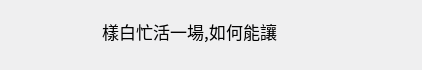樣白忙活一場,如何能讓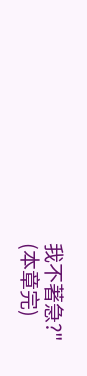我不著急?"
(本章完)